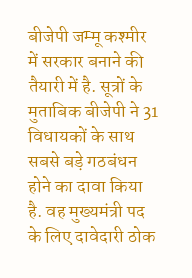बीजेपी जम्मू कश्मीर में सरकार बनाने की तैयारी में है. सूत्रों के मुताबिक बीजेपी ने 31 विधायकों के साथ सबसे बड़े गठबंधन होने का दावा किया है. वह मुख्यमंत्री पद के लिए दावेदारी ठोक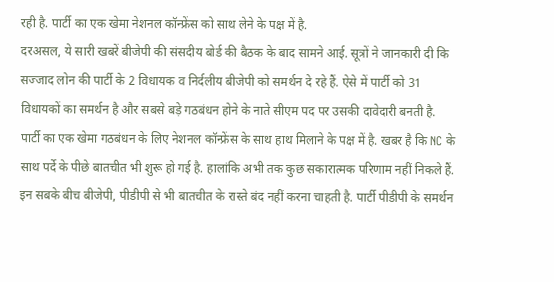रही है. पार्टी का एक खेमा नेशनल कॉन्फ्रेंस को साथ लेने के पक्ष में है.
दरअसल, ये सारी खबरें बीजेपी की संसदीय बोर्ड की बैठक के बाद सामने आई. सूत्रों ने जानकारी दी कि सज्जाद लोन की पार्टी के 2 विधायक व निर्दलीय बीजेपी को समर्थन दे रहे हैं. ऐसे में पार्टी को 31 विधायकों का समर्थन है और सबसे बड़े गठबंधन होने के नाते सीएम पद पर उसकी दावेदारी बनती है.
पार्टी का एक खेमा गठबंधन के लिए नेशनल कॉन्फ्रेंस के साथ हाथ मिलाने के पक्ष में है. खबर है कि NC के साथ पर्दे के पीछे बातचीत भी शुरू हो गई है. हालांकि अभी तक कुछ सकारात्मक परिणाम नहीं निकले हैं. इन सबके बीच बीजेपी, पीडीपी से भी बातचीत के रास्ते बंद नहीं करना चाहती है. पार्टी पीडीपी के समर्थन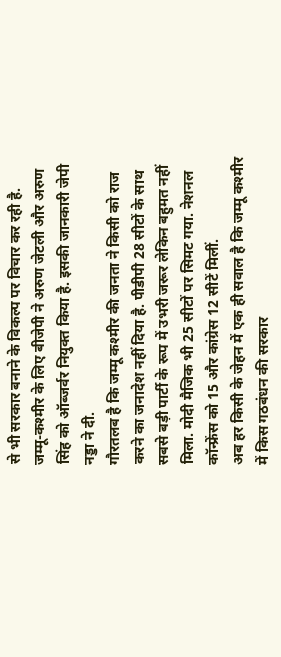से भी सरकार बनाने के विकल्प पर विचार कर रही है.
जम्मू-कश्मीर के लिए बीजेपी ने अरुण जेटली और अरुण सिंह को ऑब्जर्वर नियुक्त किया है. इसकी जानकारी जेपी नड्डा ने दी.
गौरतलब है कि जम्मू कश्मीर की जनता ने किसी को राज करने का जनादेश नहीं दिया है. पीडीपी 28 सीटों के साथ सबसे बड़ी पार्टी के रूप में उभरी जरूर लेकिन बहुमत नहीं मिला. मोदी मैजिक भी 25 सीटों पर सिमट गया. नेशनल कॉन्फ्रेंस को 15 और कांग्रेस 12 सीटें मिलीं.
अब हर किसी के जेहन में एक ही सवाल है कि जम्मू कश्मीर में किस गठबंधन की सरकार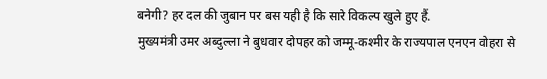बनेगी? हर दल की जुबान पर बस यही है कि सारे विकल्प खुले हुए हैं.
मुख्यमंत्री उमर अब्दुल्ला ने बुधवार दोपहर को जम्मू-कश्मीर के राज्यपाल एनएन वोहरा से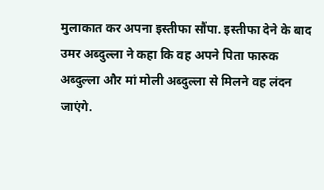मुलाकात कर अपना इस्तीफा सौंपा. इस्तीफा देने के बाद उमर अब्दुल्ला ने कहा कि वह अपने पिता फारुक अब्दुल्ला और मां मोली अब्दुल्ला से मिलने वह लंदन जाएंगे.